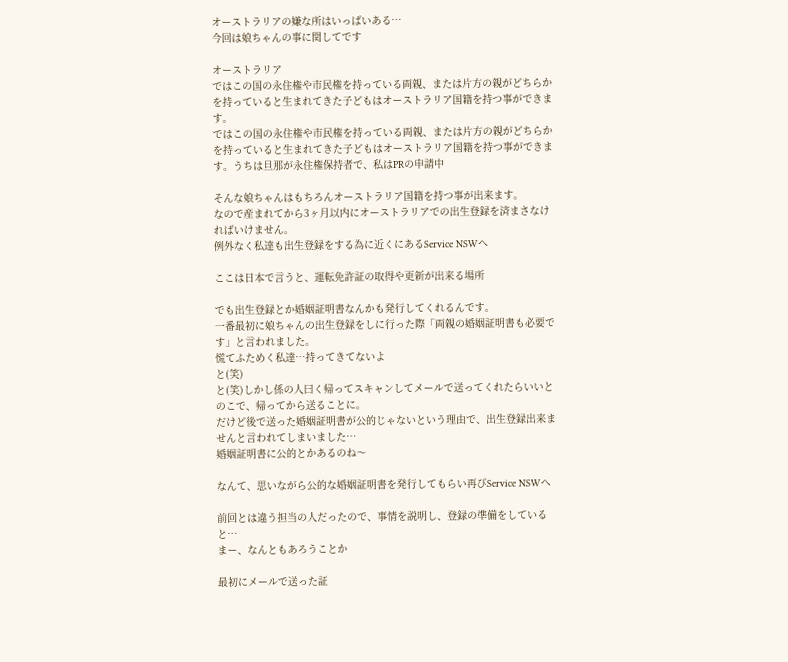オーストラリアの嫌な所はいっぱいある…
今回は娘ちゃんの事に関してです

オーストラリア
ではこの国の永住権や市民権を持っている両親、または片方の親がどちらかを持っていると生まれてきた子どもはオーストラリア国籍を持つ事ができます。
ではこの国の永住権や市民権を持っている両親、または片方の親がどちらかを持っていると生まれてきた子どもはオーストラリア国籍を持つ事ができます。うちは旦那が永住権保持者で、私はPRの申請中

そんな娘ちゃんはもちろんオーストラリア国籍を持つ事が出来ます。
なので産まれてから3ヶ月以内にオーストラリアでの出生登録を済まさなければいけません。
例外なく私達も出生登録をする為に近くにあるService NSWへ

ここは日本で言うと、運転免許証の取得や更新が出来る場所

でも出生登録とか婚姻証明書なんかも発行してくれるんです。
一番最初に娘ちゃんの出生登録をしに行った際「両親の婚姻証明書も必要です」と言われました。
慌てふためく私達…持ってきてないよ
と(笑)
と(笑)しかし係の人曰く帰ってスキャンしてメールで送ってくれたらいいとのこで、帰ってから送ることに。
だけど後で送った婚姻証明書が公的じゃないという理由で、出生登録出来ませんと言われてしまいました…
婚姻証明書に公的とかあるのね〜

なんて、思いながら公的な婚姻証明書を発行してもらい再びService NSWへ

前回とは違う担当の人だったので、事情を説明し、登録の準備をしていると…
まー、なんともあろうことか

最初にメールで送った証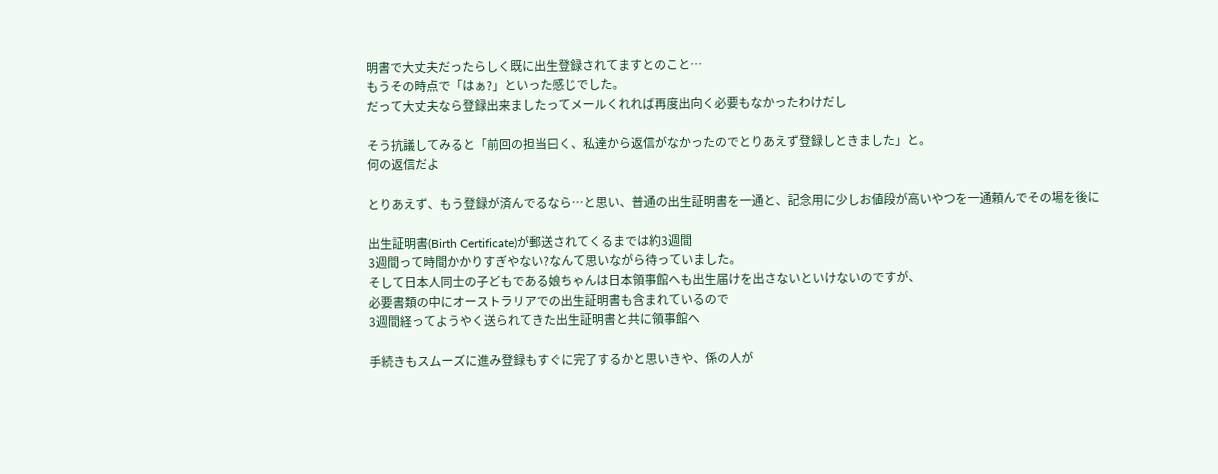明書で大丈夫だったらしく既に出生登録されてますとのこと…
もうその時点で「はぁ?」といった感じでした。
だって大丈夫なら登録出来ましたってメールくれれば再度出向く必要もなかったわけだし

そう抗議してみると「前回の担当曰く、私達から返信がなかったのでとりあえず登録しときました」と。
何の返信だよ

とりあえず、もう登録が済んでるなら…と思い、普通の出生証明書を一通と、記念用に少しお値段が高いやつを一通頼んでその場を後に

出生証明書(Birth Certificate)が郵送されてくるまでは約3週間
3週間って時間かかりすぎやない?なんて思いながら待っていました。
そして日本人同士の子どもである娘ちゃんは日本領事館へも出生届けを出さないといけないのですが、
必要書類の中にオーストラリアでの出生証明書も含まれているので
3週間経ってようやく送られてきた出生証明書と共に領事館へ

手続きもスムーズに進み登録もすぐに完了するかと思いきや、係の人が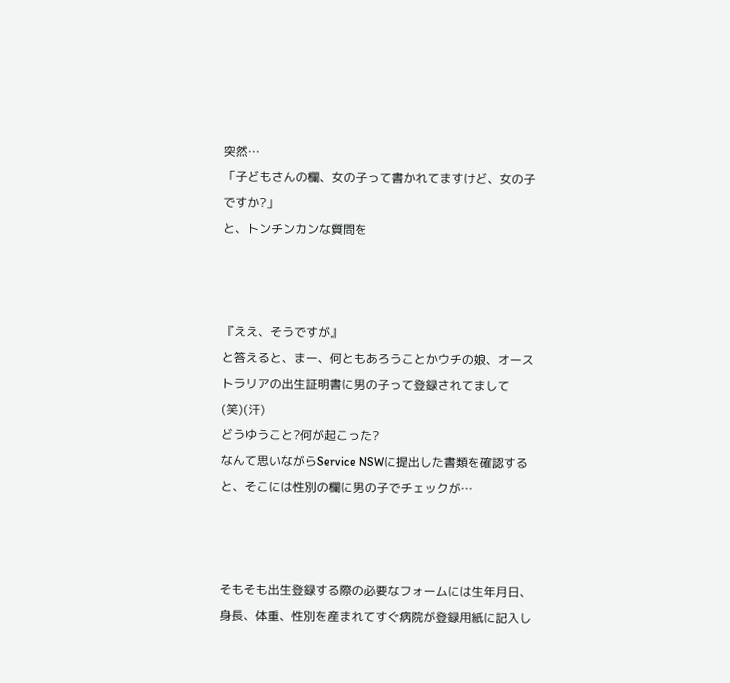突然…
「子どもさんの欄、女の子って書かれてますけど、女の子ですか?」
と、トンチンカンな質問を



『ええ、そうですが』
と答えると、まー、何ともあろうことかウチの娘、オーストラリアの出生証明書に男の子って登録されてまして(笑)(汗)
どうゆうこと?何が起こった?
なんて思いながらService NSWに提出した書類を確認すると、そこには性別の欄に男の子でチェックが…



そもそも出生登録する際の必要なフォームには生年月日、身長、体重、性別を産まれてすぐ病院が登録用紙に記入し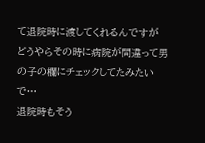て退院時に渡してくれるんですが
どうやらその時に病院が間違って男の子の欄にチェックしてたみたいで…
退院時もそう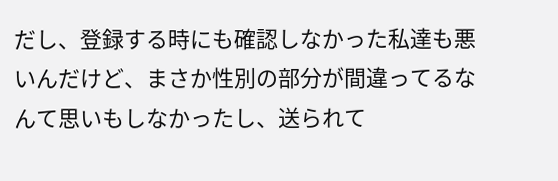だし、登録する時にも確認しなかった私達も悪いんだけど、まさか性別の部分が間違ってるなんて思いもしなかったし、送られて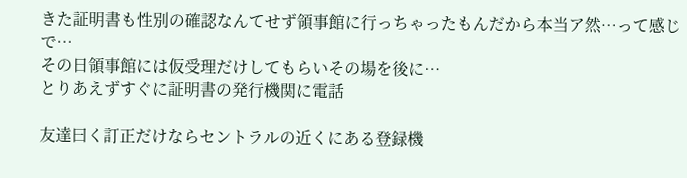きた証明書も性別の確認なんてせず領事館に行っちゃったもんだから本当ア然…って感じで…
その日領事館には仮受理だけしてもらいその場を後に…
とりあえずすぐに証明書の発行機関に電話

友達曰く訂正だけならセントラルの近くにある登録機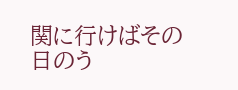関に行けばその日のう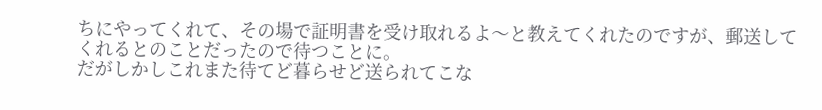ちにやってくれて、その場で証明書を受け取れるよ〜と教えてくれたのですが、郵送してくれるとのことだったので待つことに。
だがしかしこれまた待てど暮らせど送られてこな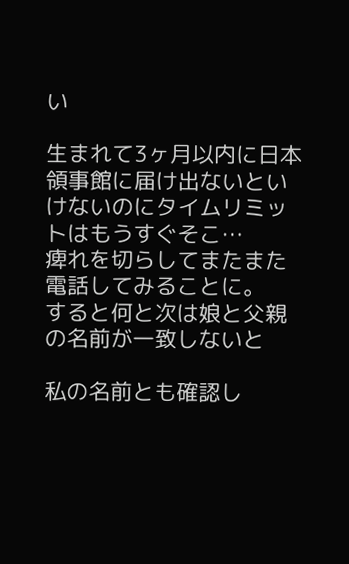い

生まれて3ヶ月以内に日本領事館に届け出ないといけないのにタイムリミットはもうすぐそこ…
痺れを切らしてまたまた電話してみることに。
すると何と次は娘と父親の名前が一致しないと

私の名前とも確認し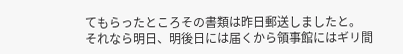てもらったところその書類は昨日郵送しましたと。
それなら明日、明後日には届くから領事館にはギリ間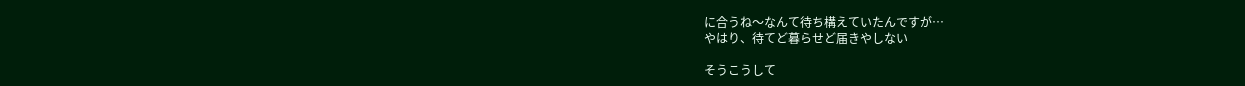に合うね〜なんて待ち構えていたんですが…
やはり、待てど暮らせど届きやしない

そうこうして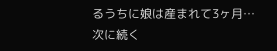るうちに娘は産まれて3ヶ月…
次に続く